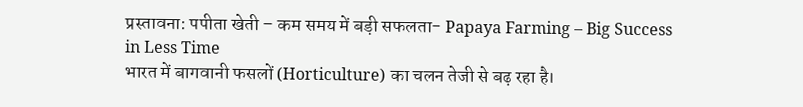प्रस्तावना: पपीता खेती – कम समय में बड़ी सफलता- Papaya Farming – Big Success in Less Time
भारत में बागवानी फसलों (Horticulture) का चलन तेजी से बढ़ रहा है।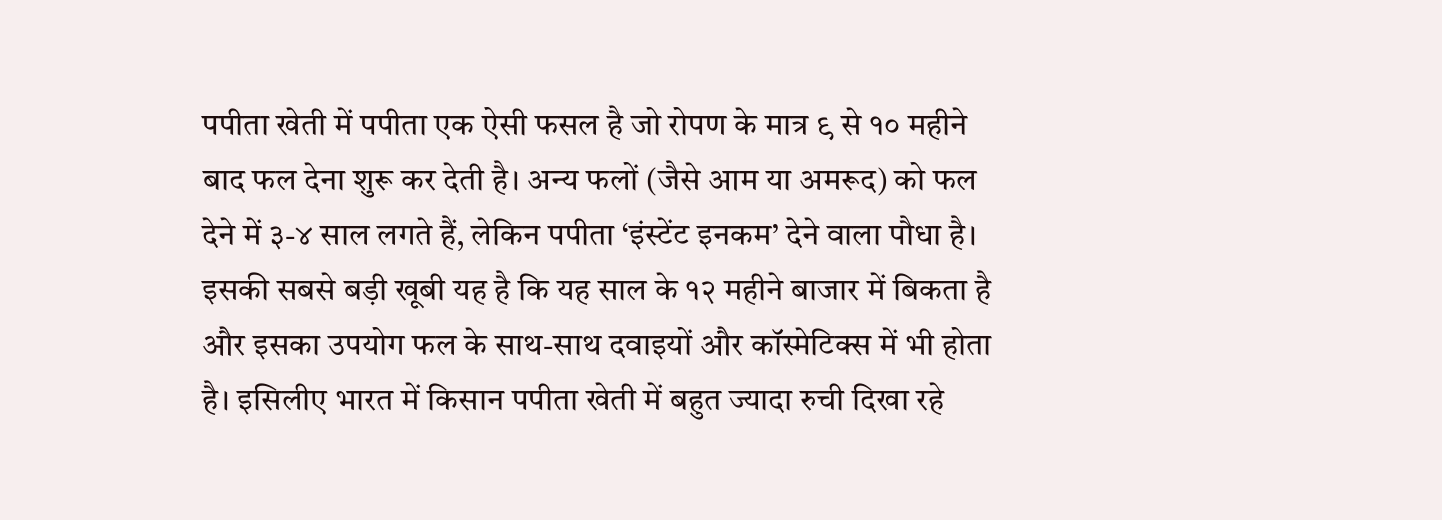पपीता खेती में पपीता एक ऐसी फसल है जो रोपण के मात्र ९ से १० महीने बाद फल देना शुरू कर देती है। अन्य फलों (जैसे आम या अमरूद) को फल देने में ३-४ साल लगते हैं, लेकिन पपीता ‘इंस्टेंट इनकम’ देने वाला पौधा है। इसकी सबसे बड़ी खूबी यह है कि यह साल के १२ महीने बाजार में बिकता है और इसका उपयोग फल के साथ-साथ दवाइयों और कॉस्मेटिक्स में भी होता है। इसिलीए भारत में किसान पपीता खेती में बहुत ज्यादा रुची दिखा रहे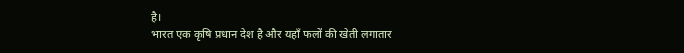है।
भारत एक कृषि प्रधान देश है और यहाँ फलों की खेती लगातार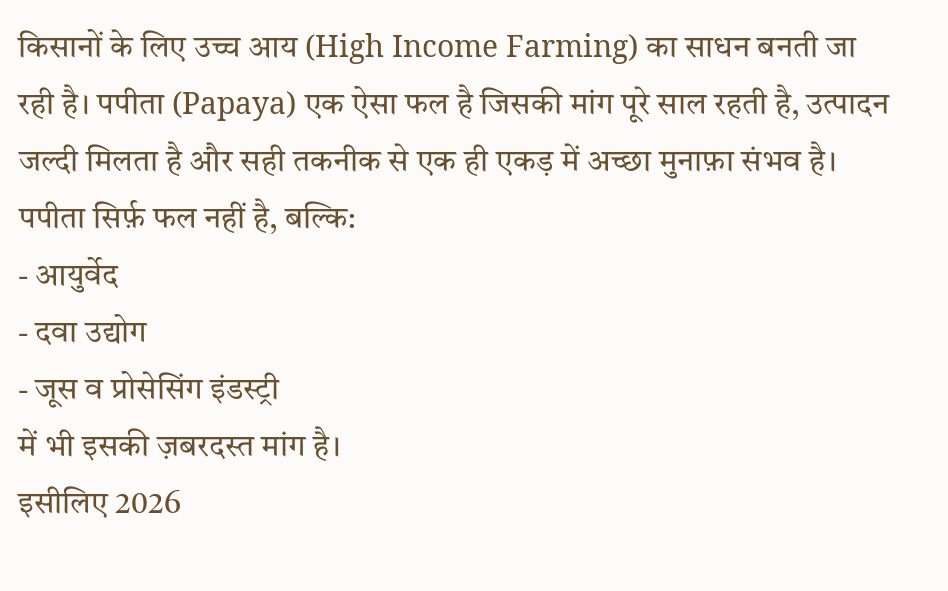किसानों के लिए उच्च आय (High Income Farming) का साधन बनती जा रही है। पपीता (Papaya) एक ऐसा फल है जिसकी मांग पूरे साल रहती है, उत्पादन जल्दी मिलता है और सही तकनीक से एक ही एकड़ में अच्छा मुनाफ़ा संभव है।
पपीता सिर्फ़ फल नहीं है, बल्कि:
- आयुर्वेद
- दवा उद्योग
- जूस व प्रोसेसिंग इंडस्ट्री
में भी इसकी ज़बरदस्त मांग है।
इसीलिए 2026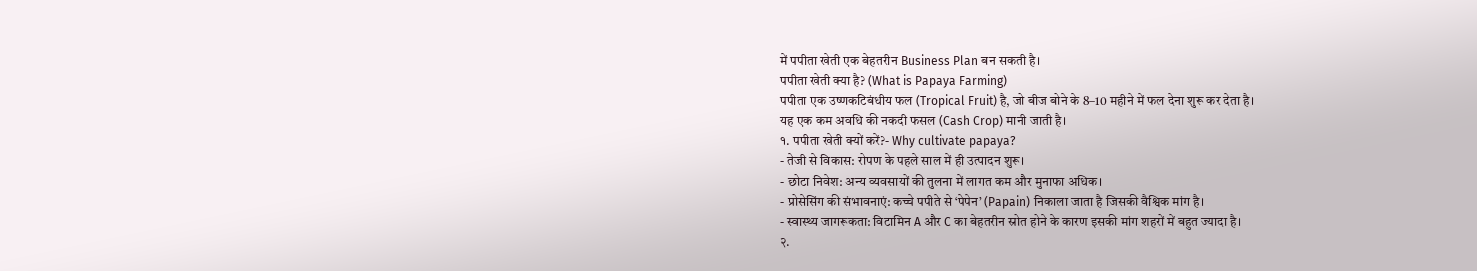में पपीता खेती एक बेहतरीन Business Plan बन सकती है।
पपीता खेती क्या है? (What is Papaya Farming)
पपीता एक उष्णकटिबंधीय फल (Tropical Fruit) है, जो बीज बोने के 8–10 महीने में फल देना शुरू कर देता है।
यह एक कम अवधि की नकदी फसल (Cash Crop) मानी जाती है।
१. पपीता खेती क्यों करें?- Why cultivate papaya?
- तेजी से विकास: रोपण के पहले साल में ही उत्पादन शुरू।
- छोटा निवेश: अन्य व्यवसायों की तुलना में लागत कम और मुनाफा अधिक।
- प्रोसेसिंग की संभावनाएं: कच्चे पपीते से ‘पेपेन’ (Papain) निकाला जाता है जिसकी वैश्विक मांग है।
- स्वास्थ्य जागरूकता: विटामिन A और C का बेहतरीन स्रोत होने के कारण इसकी मांग शहरों में बहुत ज्यादा है।
२.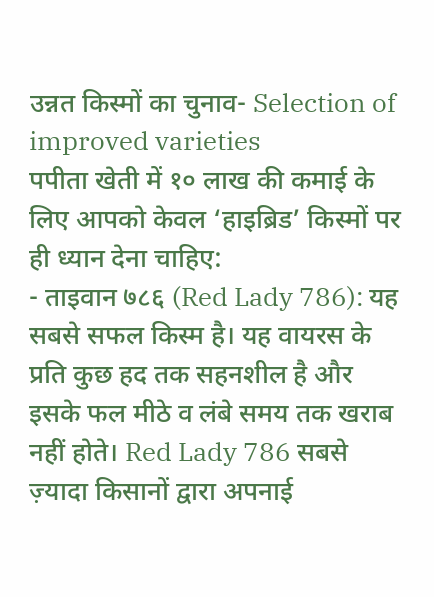उन्नत किस्मों का चुनाव- Selection of improved varieties
पपीता खेती में १० लाख की कमाई के लिए आपको केवल ‘हाइब्रिड’ किस्मों पर ही ध्यान देना चाहिए:
- ताइवान ७८६ (Red Lady 786): यह सबसे सफल किस्म है। यह वायरस के प्रति कुछ हद तक सहनशील है और इसके फल मीठे व लंबे समय तक खराब नहीं होते। Red Lady 786 सबसे ज़्यादा किसानों द्वारा अपनाई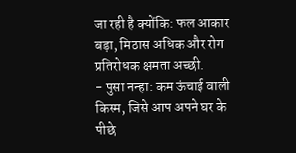जा रही है क्योंकि: फल आकार बड़ा, मिठास अधिक और रोग प्रतिरोधक क्षमता अच्छी.
- पुसा नन्हा: कम ऊंचाई वाली किस्म, जिसे आप अपने घर के पीछे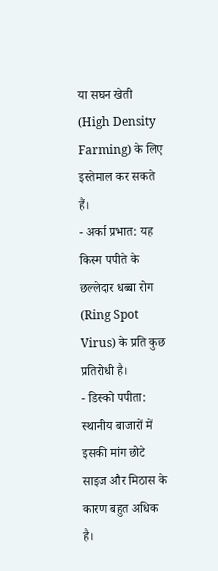या सघन खेती (High Density Farming) के लिए इस्तेमाल कर सकते हैं।
- अर्का प्रभात: यह किस्म पपीते के छल्लेदार धब्बा रोग (Ring Spot Virus) के प्रति कुछ प्रतिरोधी है।
- डिस्को पपीता: स्थानीय बाजारों में इसकी मांग छोटे साइज और मिठास के कारण बहुत अधिक है।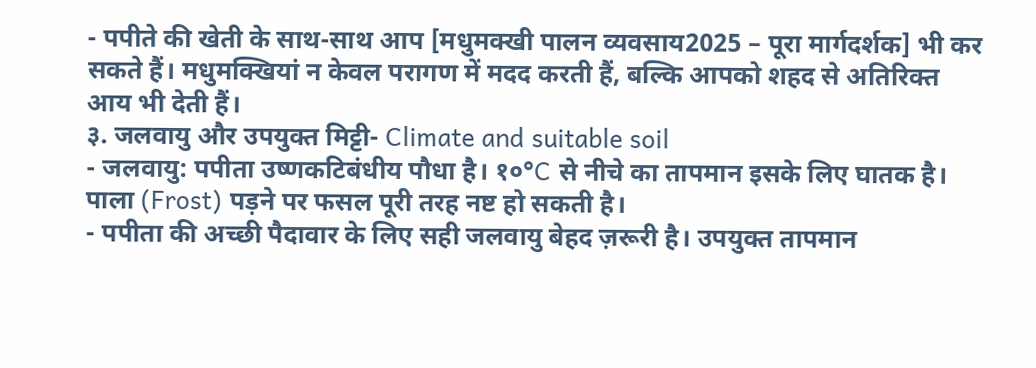- पपीते की खेती के साथ-साथ आप [मधुमक्खी पालन व्यवसाय2025 – पूरा मार्गदर्शक] भी कर सकते हैं। मधुमक्खियां न केवल परागण में मदद करती हैं, बल्कि आपको शहद से अतिरिक्त आय भी देती हैं।
३. जलवायु और उपयुक्त मिट्टी- Climate and suitable soil
- जलवायु: पपीता उष्णकटिबंधीय पौधा है। १०°C से नीचे का तापमान इसके लिए घातक है। पाला (Frost) पड़ने पर फसल पूरी तरह नष्ट हो सकती है।
- पपीता की अच्छी पैदावार के लिए सही जलवायु बेहद ज़रूरी है। उपयुक्त तापमान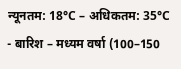न्यूनतम: 18°C – अधिकतम: 35°C
- बारिश – मध्यम वर्षा (100–150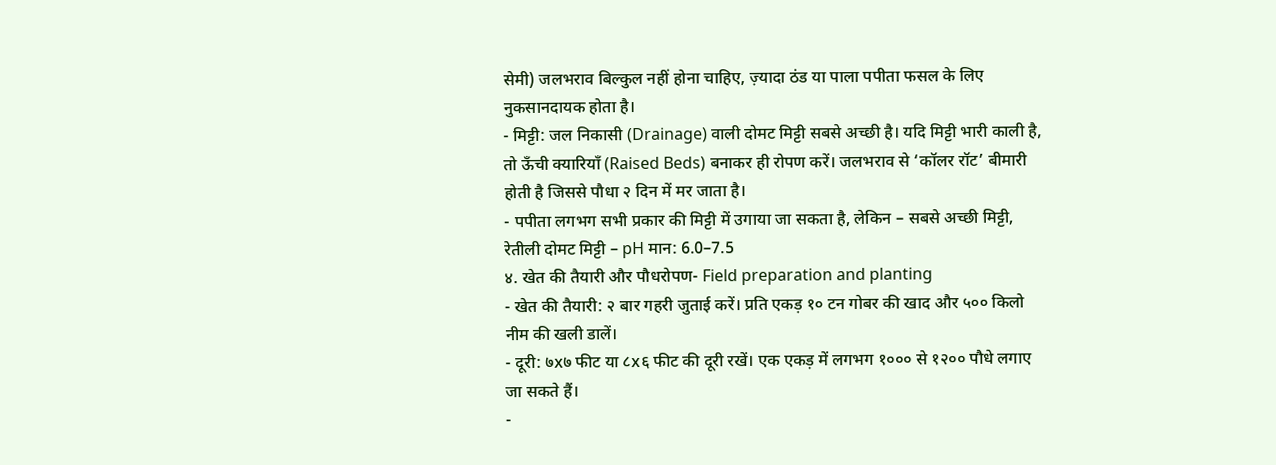सेमी) जलभराव बिल्कुल नहीं होना चाहिए, ज़्यादा ठंड या पाला पपीता फसल के लिए नुकसानदायक होता है।
- मिट्टी: जल निकासी (Drainage) वाली दोमट मिट्टी सबसे अच्छी है। यदि मिट्टी भारी काली है, तो ऊँची क्यारियाँ (Raised Beds) बनाकर ही रोपण करें। जलभराव से ‘कॉलर रॉट’ बीमारी होती है जिससे पौधा २ दिन में मर जाता है।
- पपीता लगभग सभी प्रकार की मिट्टी में उगाया जा सकता है, लेकिन – सबसे अच्छी मिट्टी, रेतीली दोमट मिट्टी – pH मान: 6.0–7.5
४. खेत की तैयारी और पौधरोपण- Field preparation and planting
- खेत की तैयारी: २ बार गहरी जुताई करें। प्रति एकड़ १० टन गोबर की खाद और ५०० किलो नीम की खली डालें।
- दूरी: ७x७ फीट या ८x६ फीट की दूरी रखें। एक एकड़ में लगभग १००० से १२०० पौधे लगाए जा सकते हैं।
-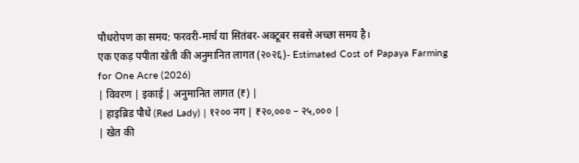पौधरोपण का समय: फरवरी-मार्च या सितंबर-अक्टूबर सबसे अच्छा समय है।
एक एकड़ पपीता खेती की अनुमानित लागत (२०२६)- Estimated Cost of Papaya Farming for One Acre (2026)
| विवरण | इकाई | अनुमानित लागत (₹) |
| हाइब्रिड पौधे (Red Lady) | १२०० नग | ₹२०,००० – २५,००० |
| खेत की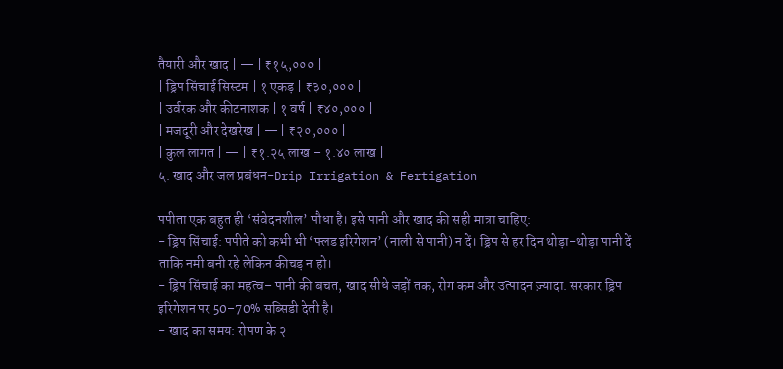तैयारी और खाद | — | ₹१५,००० |
| ड्रिप सिंचाई सिस्टम | १ एकड़ | ₹३०,००० |
| उर्वरक और कीटनाशक | १ वर्ष | ₹४०,००० |
| मजदूरी और देखरेख | — | ₹२०,००० |
| कुल लागत | — | ₹१.२५ लाख – १.४० लाख |
५. खाद और जल प्रबंधन-Drip Irrigation & Fertigation

पपीता एक बहुत ही ‘संवेदनशील’ पौधा है। इसे पानी और खाद की सही मात्रा चाहिए:
- ड्रिप सिंचाई: पपीते को कभी भी ‘फ्लड इरिगेशन’ (नाली से पानी) न दें। ड्रिप से हर दिन थोड़ा-थोड़ा पानी दें ताकि नमी बनी रहे लेकिन कीचड़ न हो।
- ड्रिप सिंचाई का महत्व– पानी की बचत, खाद सीधे जड़ों तक, रोग कम और उत्पादन ज़्यादा. सरकार ड्रिप इरिगेशन पर 50–70% सब्सिडी देती है।
- खाद का समय: रोपण के २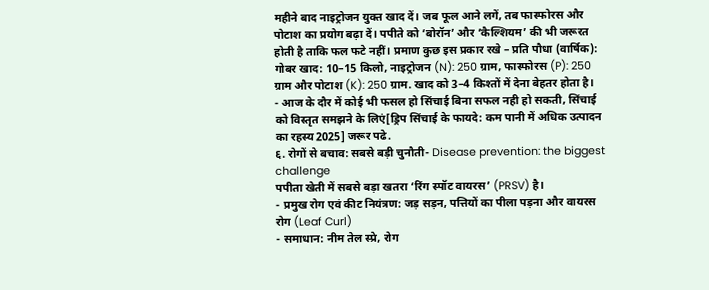महीने बाद नाइट्रोजन युक्त खाद दें। जब फूल आने लगें, तब फास्फोरस और पोटाश का प्रयोग बढ़ा दें। पपीते को ‘बोरॉन’ और ‘कैल्शियम’ की भी जरूरत होती है ताकि फल फटे नहीं। प्रमाण कुछ इस प्रकार रखे – प्रति पौधा (वार्षिक): गोबर खाद: 10–15 किलो, नाइट्रोजन (N): 250 ग्राम, फास्फोरस (P): 250 ग्राम और पोटाश (K): 250 ग्राम. खाद को 3–4 किश्तों में देना बेहतर होता है।
- आज के दौर में कोई भी फसल हो सिंचाई बिना सफल नही हो सकती, सिंचाई को विस्तृत समझने के लिएं[ड्रिप सिंचाई के फायदे: कम पानी में अधिक उत्पादन का रहस्य2025] जरूर पढे.
६. रोगों से बचाव: सबसे बड़ी चुनौती- Disease prevention: the biggest challenge
पपीता खेती में सबसे बड़ा खतरा ‘रिंग स्पॉट वायरस’ (PRSV) है।
- प्रमुख रोग एवं कीट नियंत्रण: जड़ सड़न, पत्तियों का पीला पड़ना और वायरस रोग (Leaf Curl)
- समाधान: नीम तेल स्प्रे, रोग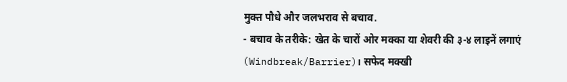मुक्त पौधे और जलभराव से बचाव.
- बचाव के तरीके: खेत के चारों ओर मक्का या शेवरी की ३-४ लाइनें लगाएं (Windbreak/Barrier)। सफेद मक्खी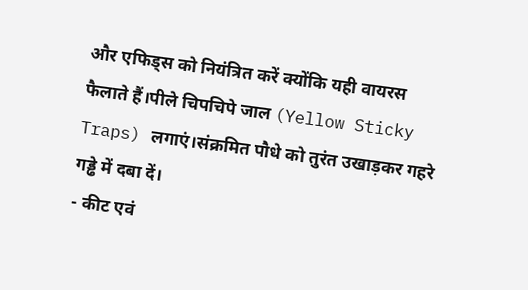और एफिड्स को नियंत्रित करें क्योंकि यही वायरस फैलाते हैं।पीले चिपचिपे जाल (Yellow Sticky Traps) लगाएं।संक्रमित पौधे को तुरंत उखाड़कर गहरे गड्ढे में दबा दें।
- कीट एवं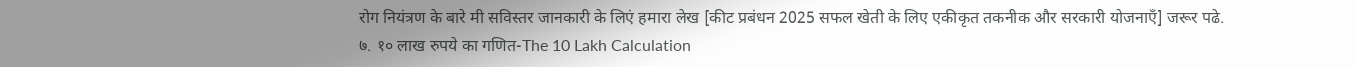रोग नियंत्रण के बारे मी सविस्तर जानकारी के लिएं हमारा लेख [कीट प्रबंधन 2025 सफल खेती के लिए एकीकृत तकनीक और सरकारी योजनाएँ] जरूर पढे.
७. १० लाख रुपये का गणित-The 10 Lakh Calculation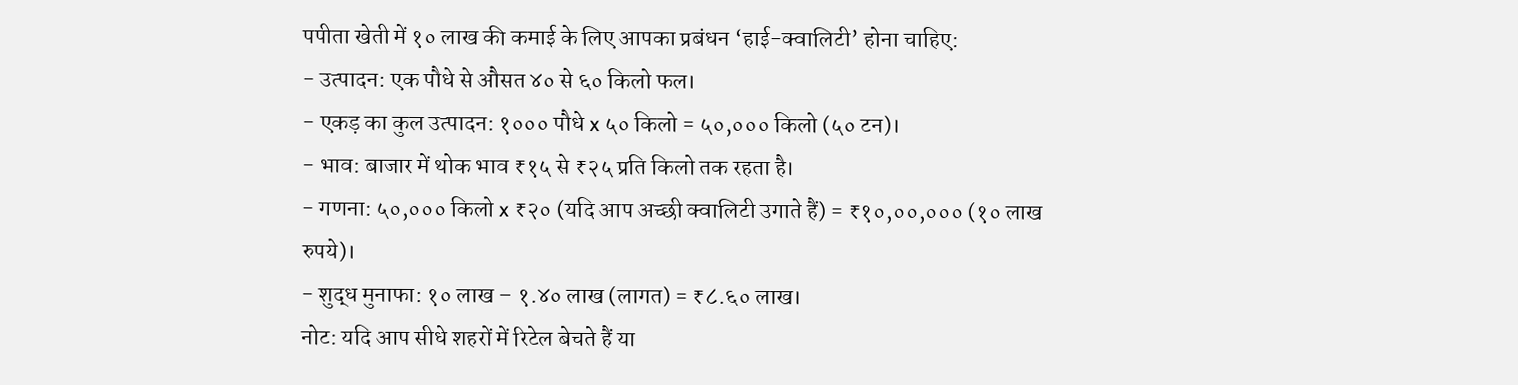पपीता खेती में १० लाख की कमाई के लिए आपका प्रबंधन ‘हाई-क्वालिटी’ होना चाहिए:
- उत्पादन: एक पौधे से औसत ४० से ६० किलो फल।
- एकड़ का कुल उत्पादन: १००० पौधे x ५० किलो = ५०,००० किलो (५० टन)।
- भाव: बाजार में थोक भाव ₹१५ से ₹२५ प्रति किलो तक रहता है।
- गणना: ५०,००० किलो x ₹२० (यदि आप अच्छी क्वालिटी उगाते हैं) = ₹१०,००,००० (१० लाख रुपये)।
- शुद्ध मुनाफा: १० लाख – १.४० लाख (लागत) = ₹८.६० लाख।
नोट: यदि आप सीधे शहरों में रिटेल बेचते हैं या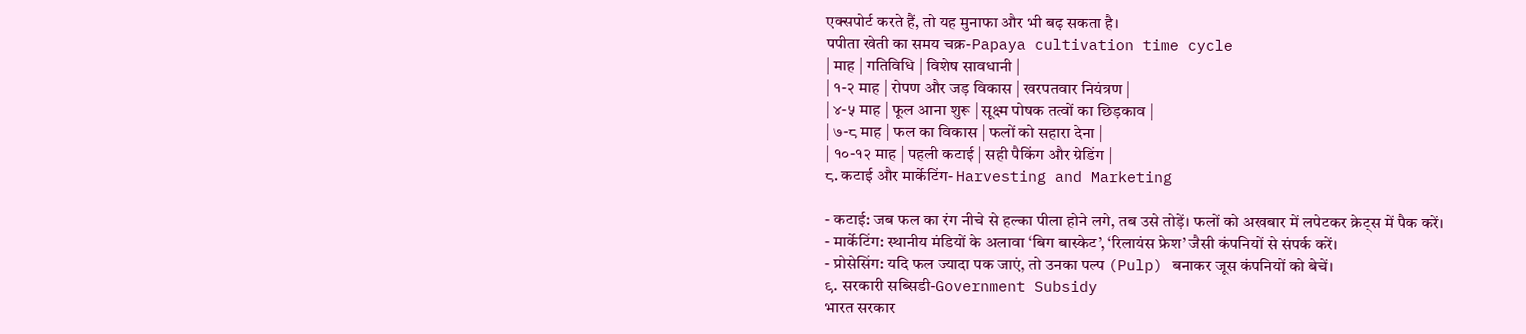एक्सपोर्ट करते हैं, तो यह मुनाफा और भी बढ़ सकता है।
पपीता खेती का समय चक्र-Papaya cultivation time cycle
| माह | गतिविधि | विशेष सावधानी |
| १-२ माह | रोपण और जड़ विकास | खरपतवार नियंत्रण |
| ४-५ माह | फूल आना शुरू | सूक्ष्म पोषक तत्वों का छिड़काव |
| ७-८ माह | फल का विकास | फलों को सहारा देना |
| १०-१२ माह | पहली कटाई | सही पैकिंग और ग्रेडिंग |
८. कटाई और मार्केटिंग- Harvesting and Marketing

- कटाई: जब फल का रंग नीचे से हल्का पीला होने लगे, तब उसे तोड़ें। फलों को अखबार में लपेटकर क्रेट्स में पैक करें।
- मार्केटिंग: स्थानीय मंडियों के अलावा ‘बिग बास्केट’, ‘रिलायंस फ्रेश’ जैसी कंपनियों से संपर्क करें।
- प्रोसेसिंग: यदि फल ज्यादा पक जाएं, तो उनका पल्प (Pulp) बनाकर जूस कंपनियों को बेचें।
९. सरकारी सब्सिडी-Government Subsidy
भारत सरकार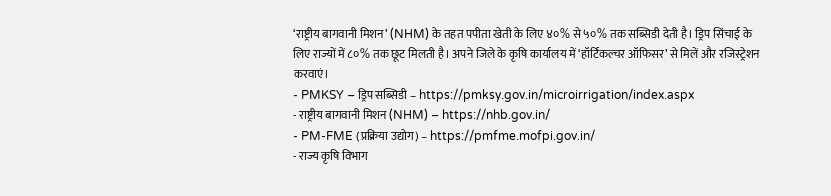‘राष्ट्रीय बागवानी मिशन’ (NHM) के तहत पपीता खेती के लिए ४०% से ५०% तक सब्सिडी देती है। ड्रिप सिंचाई के लिए राज्यों में ८०% तक छूट मिलती है। अपने जिले के कृषि कार्यालय में ‘हॉर्टिकल्चर ऑफिसर’ से मिलें और रजिस्ट्रेशन करवाएं।
- PMKSY – ड्रिप सब्सिडी – https://pmksy.gov.in/microirrigation/index.aspx
- राष्ट्रीय बागवानी मिशन (NHM) – https://nhb.gov.in/
- PM-FME (प्रक्रिया उद्योग) – https://pmfme.mofpi.gov.in/
- राज्य कृषि विभाग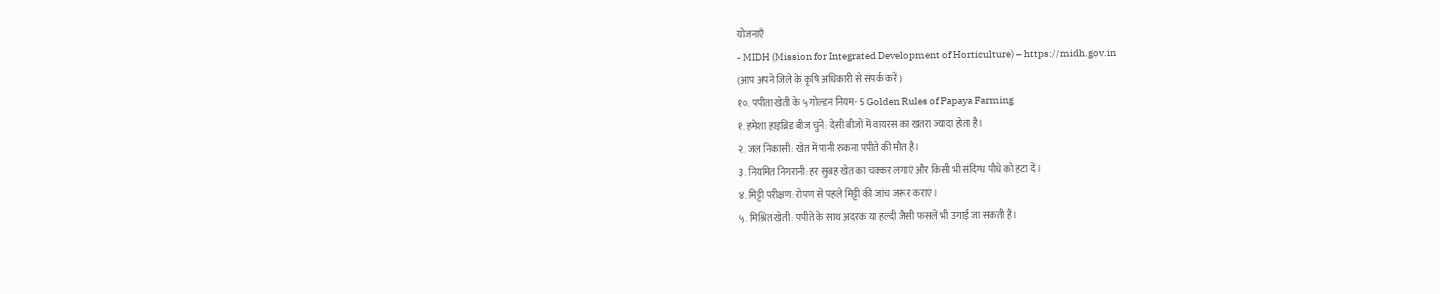योजनाएँ
- MIDH (Mission for Integrated Development of Horticulture) – https://midh.gov.in
(आप अपने जिले के कृषि अधिकारी से संपर्क करें)
१०. पपीता खेती के ५ गोल्डन नियम- 5 Golden Rules of Papaya Farming
१. हमेशा हाइब्रिड बीज चुनें: देसी बीजों में वायरस का खतरा ज्यादा होता है।
२. जल निकासी: खेत में पानी रुकना पपीते की मौत है।
३. नियमित निगरानी: हर सुबह खेत का चक्कर लगाएं और किसी भी संदिग्ध पौधे को हटा दें।
४. मिट्टी परीक्षण: रोपण से पहले मिट्टी की जांच जरूर कराएं।
५. मिश्रित खेती: पपीते के साथ अदरक या हल्दी जैसी फसलें भी उगाई जा सकती हैं।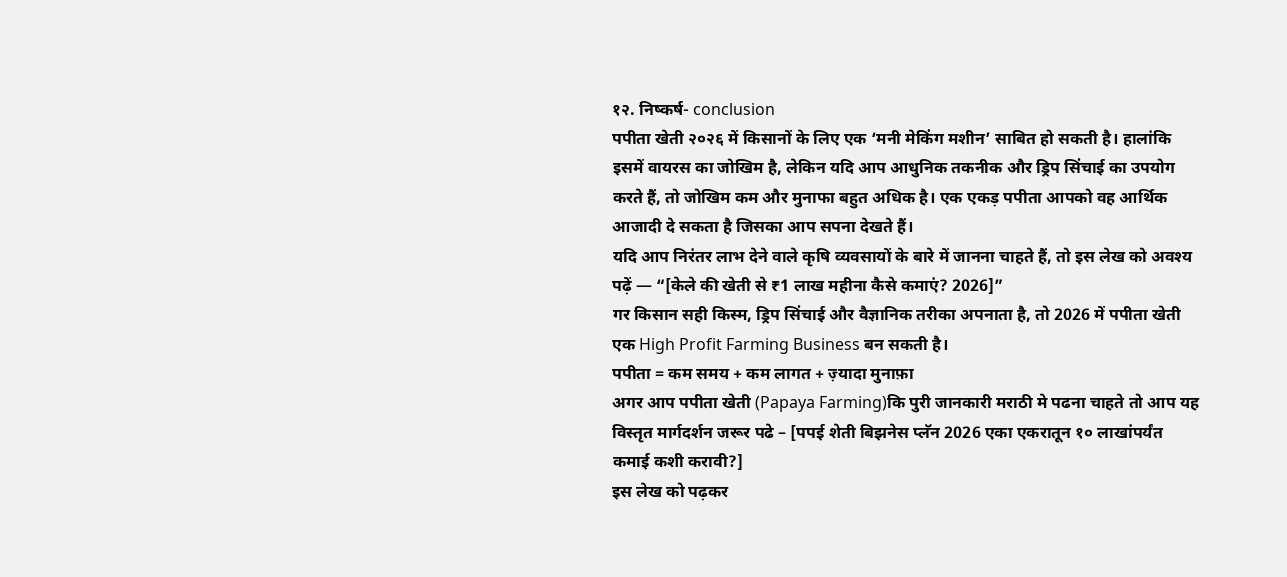१२. निष्कर्ष- conclusion
पपीता खेती २०२६ में किसानों के लिए एक ‘मनी मेकिंग मशीन’ साबित हो सकती है। हालांकि इसमें वायरस का जोखिम है, लेकिन यदि आप आधुनिक तकनीक और ड्रिप सिंचाई का उपयोग करते हैं, तो जोखिम कम और मुनाफा बहुत अधिक है। एक एकड़ पपीता आपको वह आर्थिक आजादी दे सकता है जिसका आप सपना देखते हैं।
यदि आप निरंतर लाभ देने वाले कृषि व्यवसायों के बारे में जानना चाहते हैं, तो इस लेख को अवश्य पढ़ें — “[केले की खेती से ₹1 लाख महीना कैसे कमाएं? 2026]”
गर किसान सही किस्म, ड्रिप सिंचाई और वैज्ञानिक तरीका अपनाता है, तो 2026 में पपीता खेती एक High Profit Farming Business बन सकती है।
पपीता = कम समय + कम लागत + ज़्यादा मुनाफ़ा
अगर आप पपीता खेती (Papaya Farming)कि पुरी जानकारी मराठी मे पढना चाहते तो आप यह विस्तृत मार्गदर्शन जरूर पढे – [पपई शेती बिझनेस प्लॅन 2026 एका एकरातून १० लाखांपर्यंत कमाई कशी करावी?]
इस लेख को पढ़कर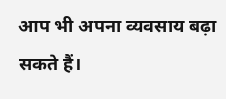आप भी अपना व्यवसाय बढ़ा सकते हैं।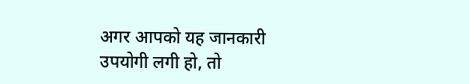अगर आपको यह जानकारी उपयोगी लगी हो, तो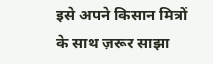इसे अपने किसान मित्रों के साथ ज़रूर साझा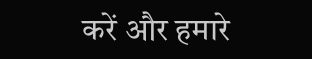करें और हमारे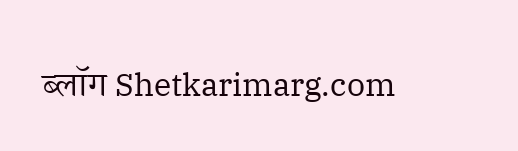ब्लॉग Shetkarimarg.com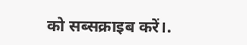को सब्सक्राइब करें।.